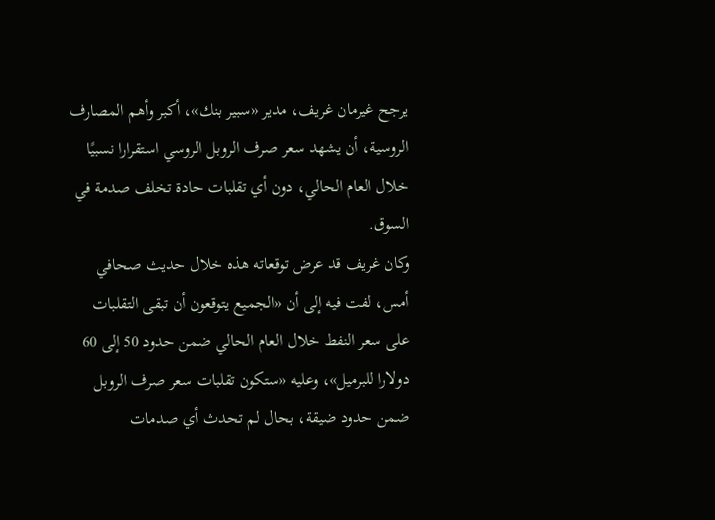يرجح غيرمان غريف، مدير «سبير بنك»، أكبر وأهم المصارف الروسية، أن يشهد سعر صرف الروبل الروسي استقرارا نسبيًا خلال العام الحالي، دون أي تقلبات حادة تخلف صدمة في السوق.
وكان غريف قد عرض توقعاته هذه خلال حديث صحافي أمس، لفت فيه إلى أن «الجميع يتوقعون أن تبقى التقلبات على سعر النفط خلال العام الحالي ضمن حدود 50 إلى 60 دولارا للبرميل»، وعليه «ستكون تقلبات سعر صرف الروبل ضمن حدود ضيقة، بحال لم تحدث أي صدمات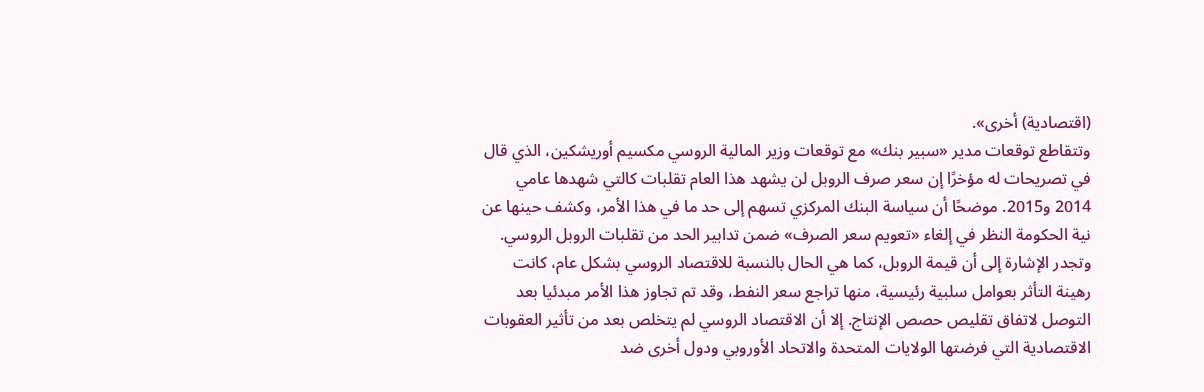(اقتصادية) أخرى».
وتتقاطع توقعات مدير «سبير بنك» مع توقعات وزير المالية الروسي مكسيم أوريشكين، الذي قال في تصريحات له مؤخرًا إن سعر صرف الروبل لن يشهد هذا العام تقلبات كالتي شهدها عامي 2014 و2015. موضحًا أن سياسة البنك المركزي تسهم إلى حد ما في هذا الأمر، وكشف حينها عن نية الحكومة النظر في إلغاء «تعويم سعر الصرف» ضمن تدابير الحد من تقلبات الروبل الروسي.
وتجدر الإشارة إلى أن قيمة الروبل، كما هي الحال بالنسبة للاقتصاد الروسي بشكل عام، كانت رهينة التأثر بعوامل سلبية رئيسية، منها تراجع سعر النفط، وقد تم تجاوز هذا الأمر مبدئيا بعد التوصل لاتفاق تقليص حصص الإنتاج. إلا أن الاقتصاد الروسي لم يتخلص بعد من تأثير العقوبات الاقتصادية التي فرضتها الولايات المتحدة والاتحاد الأوروبي ودول أخرى ضد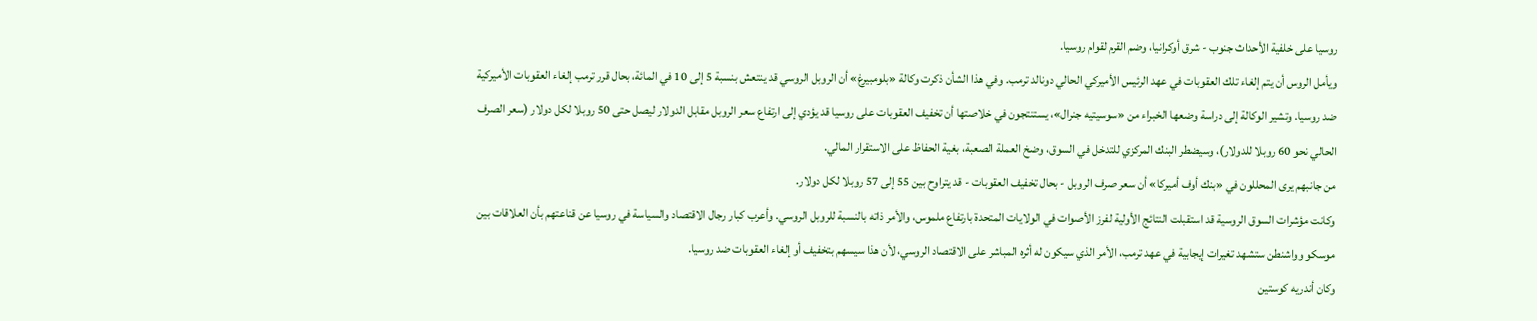روسيا على خلفية الأحداث جنوب - شرق أوكرانيا، وضم القرم لقوام روسيا.
ويأمل الروس أن يتم إلغاء تلك العقوبات في عهد الرئيس الأميركي الحالي دونالد ترمب. وفي هذا الشأن ذكرت وكالة «بلومبيرغ» أن الروبل الروسي قد ينتعش بنسبة 5 إلى 10 في المائة، بحال قرر ترمب إلغاء العقوبات الأميركية ضد روسيا. وتشير الوكالة إلى دراسة وضعها الخبراء من «سوسيتيه جنرال»، يستنتجون في خلاصتها أن تخفيف العقوبات على روسيا قد يؤدي إلى ارتفاع سعر الروبل مقابل الدولار ليصل حتى 50 روبلا لكل دولار (سعر الصرف الحالي نحو 60 روبلا للدولار)، وسيضطر البنك المركزي للتدخل في السوق، وضخ العملة الصعبة، بغية الحفاظ على الاستقرار المالي.
من جانبهم يرى المحللون في «بنك أوف أميركا» أن سعر صرف الروبل - بحال تخفيف العقوبات - قد يتراوح بين 55 إلى 57 روبلا لكل دولار.
وكانت مؤشرات السوق الروسية قد استقبلت النتائج الأولية لفرز الأصوات في الولايات المتحدة بارتفاع ملموس، والأمر ذاته بالنسبة للروبل الروسي. وأعرب كبار رجال الاقتصاد والسياسة في روسيا عن قناعتهم بأن العلاقات بين موسكو وواشنطن ستشهد تغيرات إيجابية في عهد ترمب، الأمر الذي سيكون له أثره المباشر على الاقتصاد الروسي، لأن هذا سيسهم بتخفيف أو إلغاء العقوبات ضد روسيا.
وكان أندريه كوستين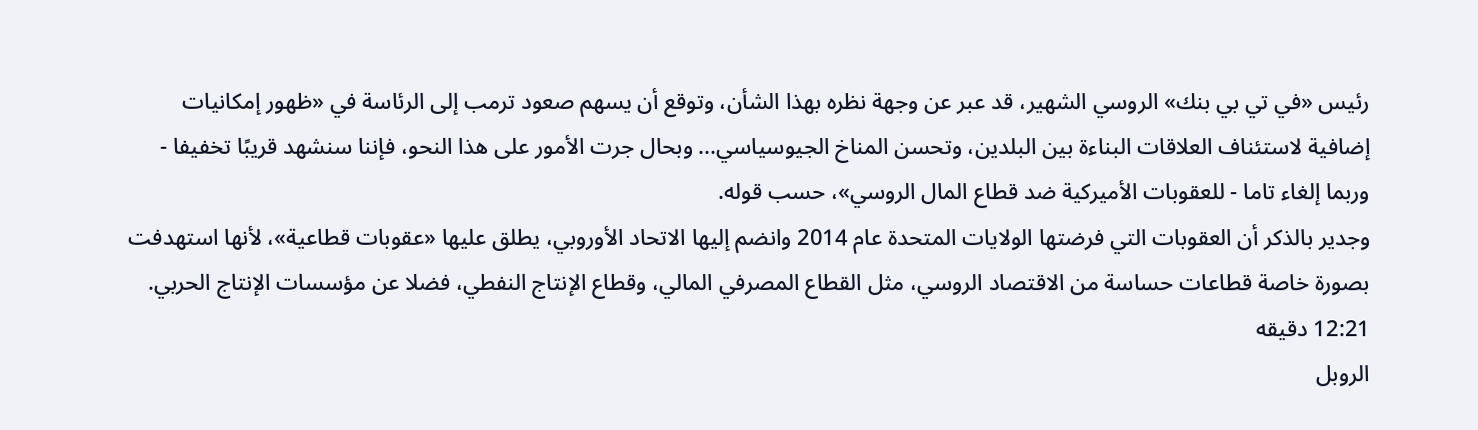رئيس «في تي بي بنك» الروسي الشهير، قد عبر عن وجهة نظره بهذا الشأن، وتوقع أن يسهم صعود ترمب إلى الرئاسة في «ظهور إمكانيات إضافية لاستئناف العلاقات البناءة بين البلدين، وتحسن المناخ الجيوسياسي... وبحال جرت الأمور على هذا النحو، فإننا سنشهد قريبًا تخفيفا - وربما إلغاء تاما - للعقوبات الأميركية ضد قطاع المال الروسي»، حسب قوله.
وجدير بالذكر أن العقوبات التي فرضتها الولايات المتحدة عام 2014 وانضم إليها الاتحاد الأوروبي، يطلق عليها «عقوبات قطاعية»، لأنها استهدفت بصورة خاصة قطاعات حساسة من الاقتصاد الروسي، مثل القطاع المصرفي المالي، وقطاع الإنتاج النفطي، فضلا عن مؤسسات الإنتاج الحربي.
12:21 دقيقه
الروبل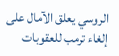الروسي يعلق الآمال على إلغاء ترمب للعقوبات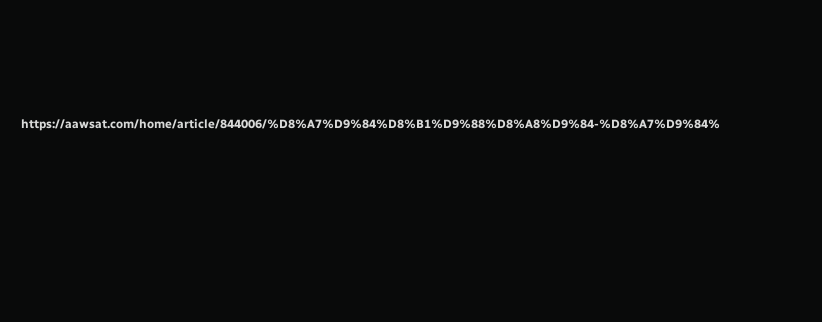https://aawsat.com/home/article/844006/%D8%A7%D9%84%D8%B1%D9%88%D8%A8%D9%84-%D8%A7%D9%84%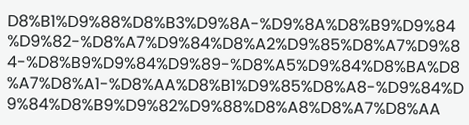D8%B1%D9%88%D8%B3%D9%8A-%D9%8A%D8%B9%D9%84%D9%82-%D8%A7%D9%84%D8%A2%D9%85%D8%A7%D9%84-%D8%B9%D9%84%D9%89-%D8%A5%D9%84%D8%BA%D8%A7%D8%A1-%D8%AA%D8%B1%D9%85%D8%A8-%D9%84%D9%84%D8%B9%D9%82%D9%88%D8%A8%D8%A7%D8%AA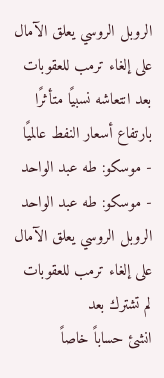الروبل الروسي يعلق الآمال على إلغاء ترمب للعقوبات
بعد انتعاشه نسبيًا متأثرًا بارتفاع أسعار النفط عالميًا
- موسكو: طه عبد الواحد
- موسكو: طه عبد الواحد
الروبل الروسي يعلق الآمال على إلغاء ترمب للعقوبات
لم تشترك بعد
انشئ حساباً خاصاً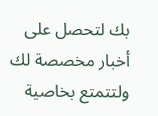بك لتحصل على أخبار مخصصة لك ولتتمتع بخاصية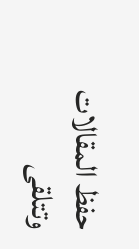حفظ المقالات وتتلقى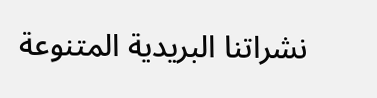نشراتنا البريدية المتنوعة